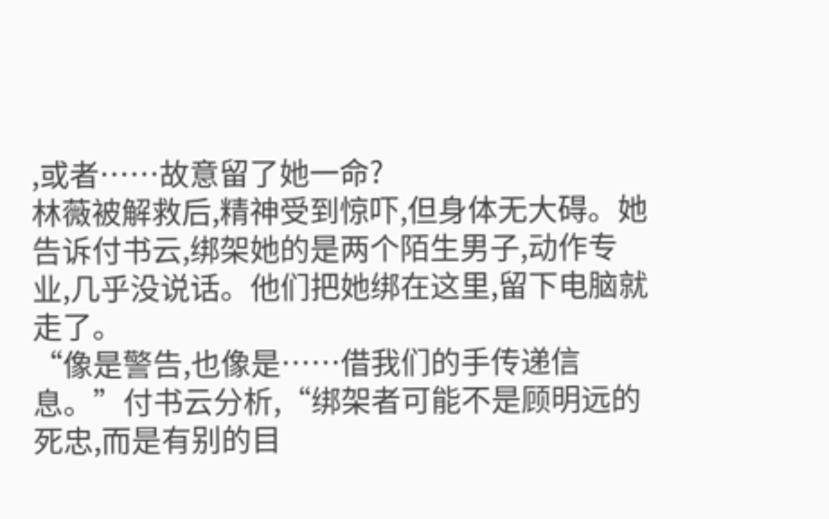,或者……故意留了她一命?
林薇被解救后,精神受到惊吓,但身体无大碍。她告诉付书云,绑架她的是两个陌生男子,动作专业,几乎没说话。他们把她绑在这里,留下电脑就走了。
“像是警告,也像是……借我们的手传递信息。”付书云分析,“绑架者可能不是顾明远的死忠,而是有别的目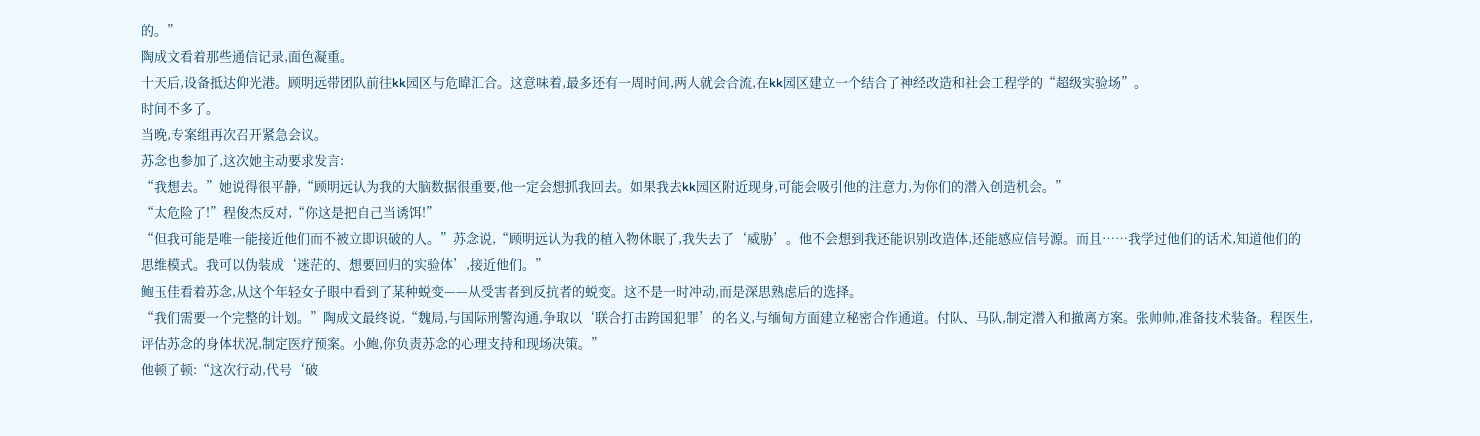的。”
陶成文看着那些通信记录,面色凝重。
十天后,设备抵达仰光港。顾明远带团队前往kk园区与危暐汇合。这意味着,最多还有一周时间,两人就会合流,在kk园区建立一个结合了神经改造和社会工程学的“超级实验场”。
时间不多了。
当晚,专案组再次召开紧急会议。
苏念也参加了,这次她主动要求发言:
“我想去。”她说得很平静,“顾明远认为我的大脑数据很重要,他一定会想抓我回去。如果我去kk园区附近现身,可能会吸引他的注意力,为你们的潜入创造机会。”
“太危险了!”程俊杰反对,“你这是把自己当诱饵!”
“但我可能是唯一能接近他们而不被立即识破的人。”苏念说,“顾明远认为我的植入物休眠了,我失去了‘威胁’。他不会想到我还能识别改造体,还能感应信号源。而且……我学过他们的话术,知道他们的思维模式。我可以伪装成‘迷茫的、想要回归的实验体’,接近他们。”
鲍玉佳看着苏念,从这个年轻女子眼中看到了某种蜕变——从受害者到反抗者的蜕变。这不是一时冲动,而是深思熟虑后的选择。
“我们需要一个完整的计划。”陶成文最终说,“魏局,与国际刑警沟通,争取以‘联合打击跨国犯罪’的名义,与缅甸方面建立秘密合作通道。付队、马队,制定潜入和撤离方案。张帅帅,准备技术装备。程医生,评估苏念的身体状况,制定医疗预案。小鲍,你负责苏念的心理支持和现场决策。”
他顿了顿:“这次行动,代号‘破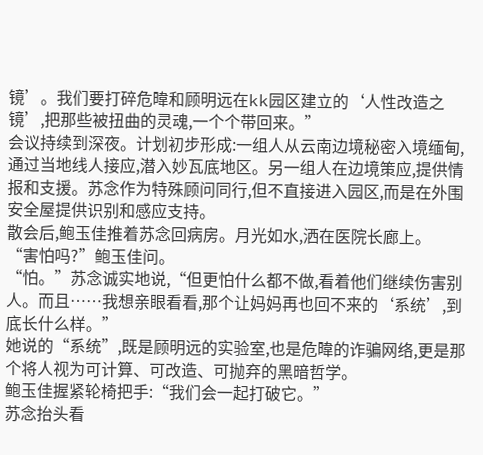镜’。我们要打碎危暐和顾明远在kk园区建立的‘人性改造之镜’,把那些被扭曲的灵魂,一个个带回来。”
会议持续到深夜。计划初步形成:一组人从云南边境秘密入境缅甸,通过当地线人接应,潜入妙瓦底地区。另一组人在边境策应,提供情报和支援。苏念作为特殊顾问同行,但不直接进入园区,而是在外围安全屋提供识别和感应支持。
散会后,鲍玉佳推着苏念回病房。月光如水,洒在医院长廊上。
“害怕吗?”鲍玉佳问。
“怕。”苏念诚实地说,“但更怕什么都不做,看着他们继续伤害别人。而且……我想亲眼看看,那个让妈妈再也回不来的‘系统’,到底长什么样。”
她说的“系统”,既是顾明远的实验室,也是危暐的诈骗网络,更是那个将人视为可计算、可改造、可抛弃的黑暗哲学。
鲍玉佳握紧轮椅把手:“我们会一起打破它。”
苏念抬头看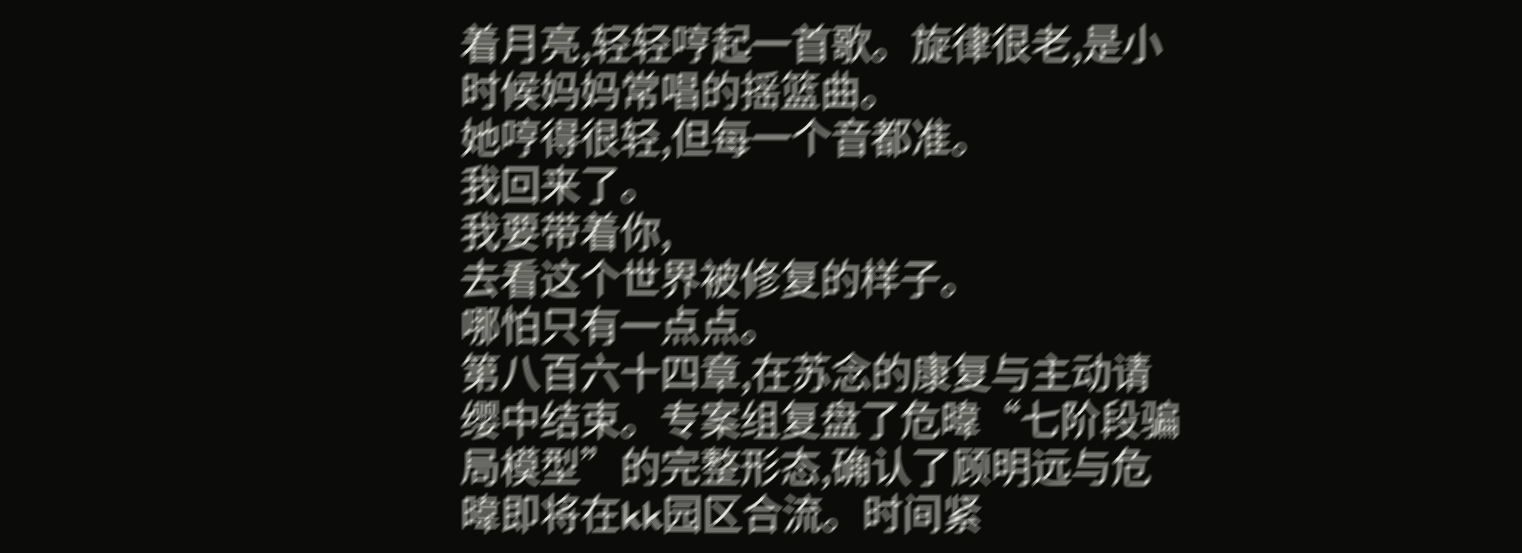着月亮,轻轻哼起一首歌。旋律很老,是小时候妈妈常唱的摇篮曲。
她哼得很轻,但每一个音都准。
我回来了。
我要带着你,
去看这个世界被修复的样子。
哪怕只有一点点。
第八百六十四章,在苏念的康复与主动请缨中结束。专案组复盘了危暐“七阶段骗局模型”的完整形态,确认了顾明远与危暐即将在kk园区合流。时间紧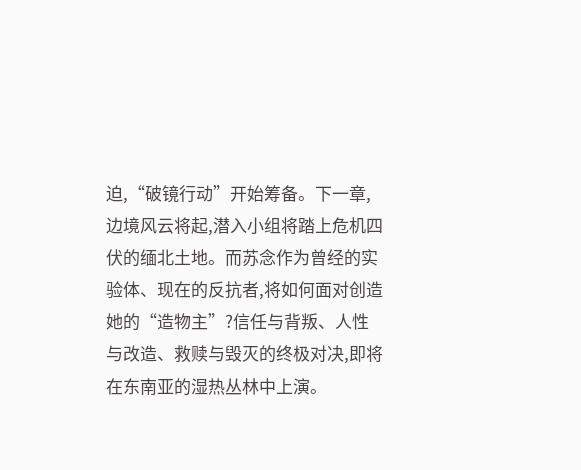迫,“破镜行动”开始筹备。下一章,边境风云将起,潜入小组将踏上危机四伏的缅北土地。而苏念作为曾经的实验体、现在的反抗者,将如何面对创造她的“造物主”?信任与背叛、人性与改造、救赎与毁灭的终极对决,即将在东南亚的湿热丛林中上演。